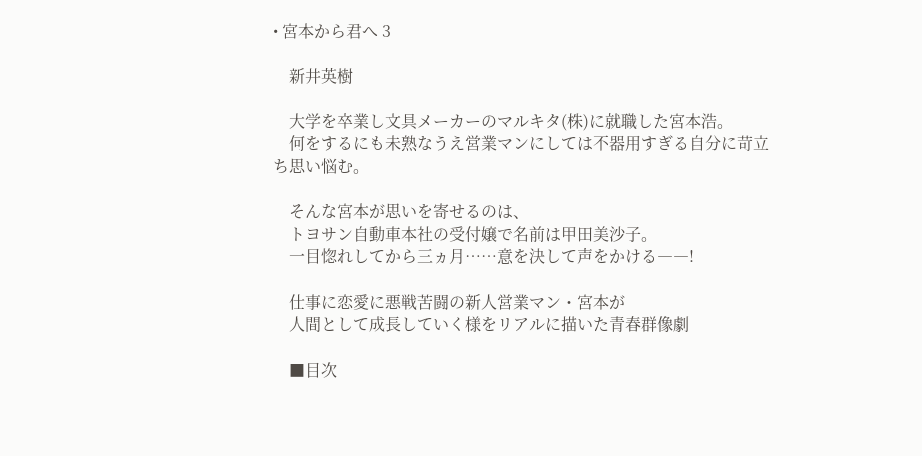• 宮本から君へ 3

    新井英樹

    大学を卒業し文具メーカーのマルキタ(株)に就職した宮本浩。
    何をするにも未熟なうえ営業マンにしては不器用すぎる自分に苛立ち思い悩む。

    そんな宮本が思いを寄せるのは、
    トヨサン自動車本社の受付嬢で名前は甲田美沙子。
    一目惚れしてから三ヵ月……意を決して声をかける――!

    仕事に恋愛に悪戦苦闘の新人営業マン・宮本が
    人間として成長していく様をリアルに描いた青春群像劇

    ■目次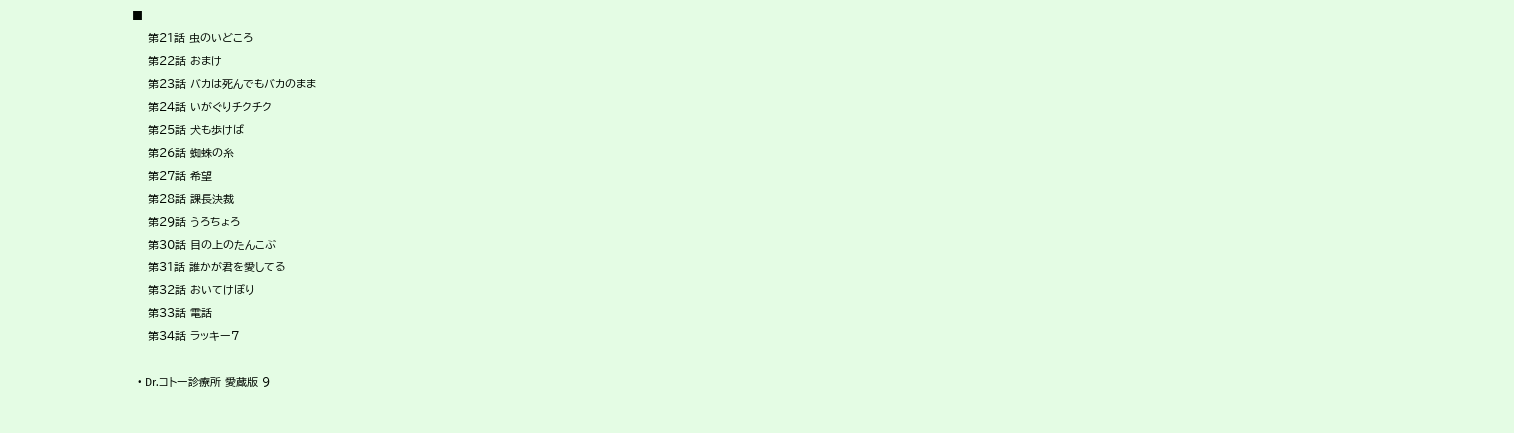■
    第21話 虫のいどころ
    第22話 おまけ
    第23話 バカは死んでもバカのまま
    第24話 いがぐりチクチク
    第25話 犬も歩けば
    第26話 蜘蛛の糸
    第27話 希望
    第28話 課長決裁
    第29話 うろちょろ
    第30話 目の上のたんこぶ
    第31話 誰かが君を愛してる
    第32話 おいてけぼり
    第33話 電話
    第34話 ラッキー7

  • Dr.コトー診療所 愛蔵版 9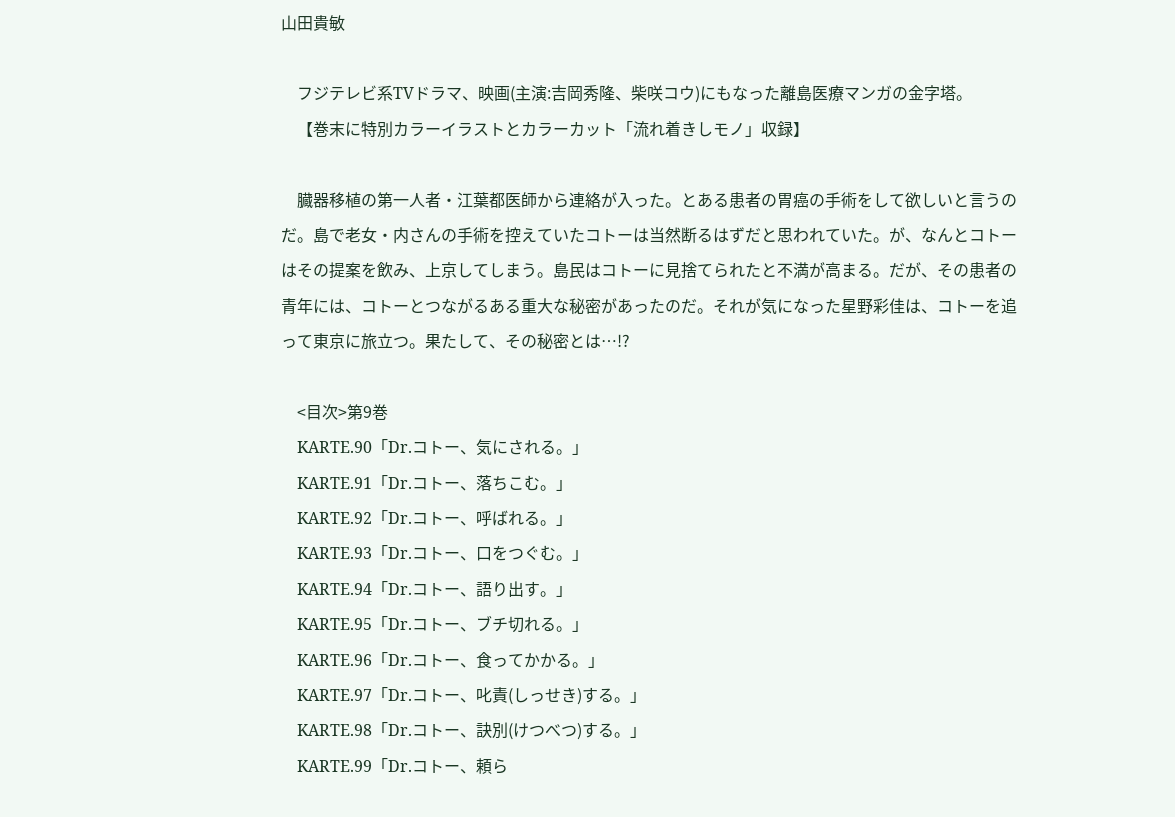山田貴敏

    フジテレビ系TVドラマ、映画(主演:吉岡秀隆、柴咲コウ)にもなった離島医療マンガの金字塔。
    【巻末に特別カラーイラストとカラーカット「流れ着きしモノ」収録】

    臓器移植の第一人者・江葉都医師から連絡が入った。とある患者の胃癌の手術をして欲しいと言うのだ。島で老女・内さんの手術を控えていたコトーは当然断るはずだと思われていた。が、なんとコトーはその提案を飲み、上京してしまう。島民はコトーに見捨てられたと不満が高まる。だが、その患者の青年には、コトーとつながるある重大な秘密があったのだ。それが気になった星野彩佳は、コトーを追って東京に旅立つ。果たして、その秘密とは…!?

    <目次>第9巻
    KARTE.90「Dr.コトー、気にされる。」
    KARTE.91「Dr.コトー、落ちこむ。」
    KARTE.92「Dr.コトー、呼ばれる。」
    KARTE.93「Dr.コトー、口をつぐむ。」
    KARTE.94「Dr.コトー、語り出す。」
    KARTE.95「Dr.コトー、ブチ切れる。」
    KARTE.96「Dr.コトー、食ってかかる。」
    KARTE.97「Dr.コトー、叱責(しっせき)する。」
    KARTE.98「Dr.コトー、訣別(けつべつ)する。」
    KARTE.99「Dr.コトー、頼ら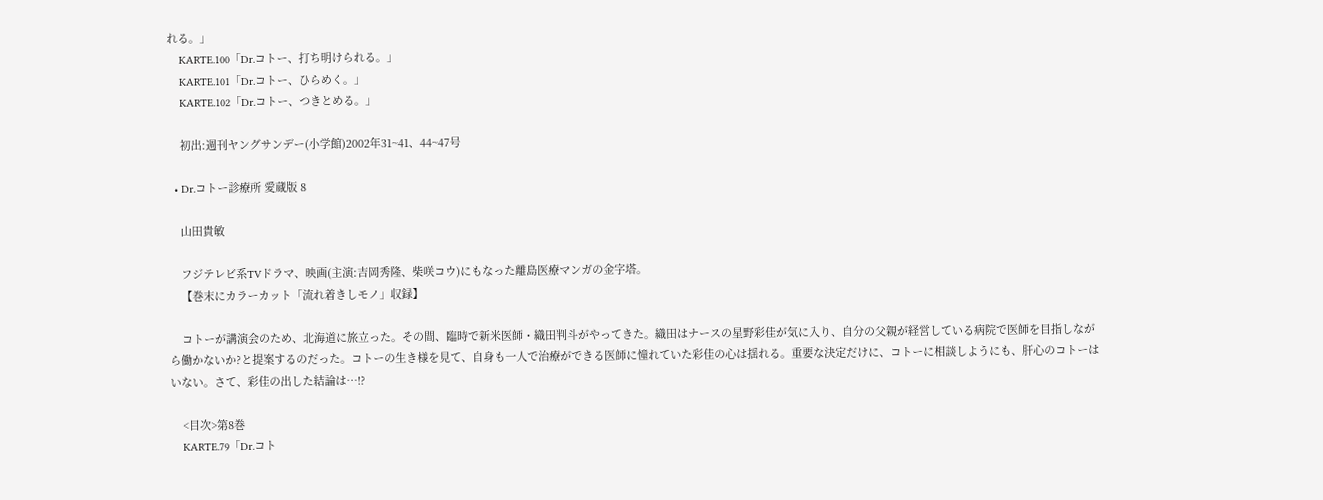れる。」
    KARTE.100「Dr.コトー、打ち明けられる。」
    KARTE.101「Dr.コトー、ひらめく。」
    KARTE.102「Dr.コトー、つきとめる。」

    初出:週刊ヤングサンデー(小学館)2002年31~41、44~47号

  • Dr.コトー診療所 愛蔵版 8

    山田貴敏

    フジテレビ系TVドラマ、映画(主演:吉岡秀隆、柴咲コウ)にもなった離島医療マンガの金字塔。
    【巻末にカラーカット「流れ着きしモノ」収録】

    コトーが講演会のため、北海道に旅立った。その間、臨時で新米医師・織田判斗がやってきた。織田はナースの星野彩佳が気に入り、自分の父親が経営している病院で医師を目指しながら働かないか?と提案するのだった。コトーの生き様を見て、自身も一人で治療ができる医師に憧れていた彩佳の心は揺れる。重要な決定だけに、コトーに相談しようにも、肝心のコトーはいない。さて、彩佳の出した結論は…!?

    <目次>第8巻
    KARTE.79「Dr.コト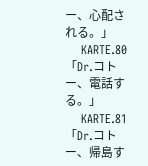ー、心配される。」
    KARTE.80「Dr.コトー、電話する。」
    KARTE.81「Dr.コトー、帰島す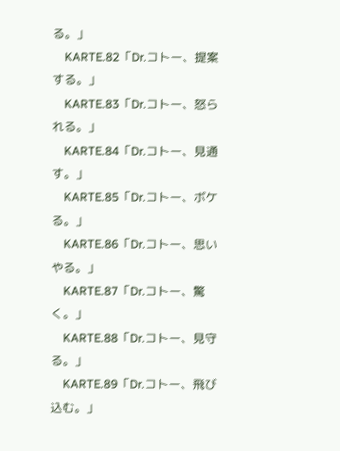る。」
    KARTE.82「Dr.コトー、提案する。」
    KARTE.83「Dr.コトー、怒られる。」
    KARTE.84「Dr.コトー、見通す。」
    KARTE.85「Dr.コトー、ボケる。」
    KARTE.86「Dr.コトー、思いやる。」
    KARTE.87「Dr.コトー、驚く。」
    KARTE.88「Dr.コトー、見守る。」
    KARTE.89「Dr.コトー、飛び込む。」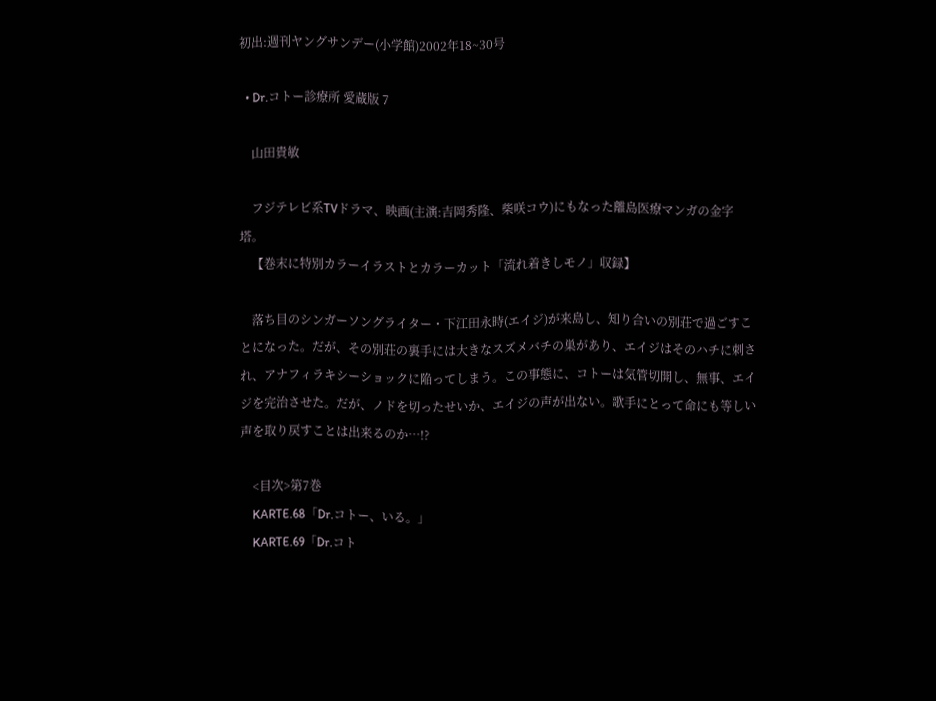初出:週刊ヤングサンデー(小学館)2002年18~30号

  • Dr.コトー診療所 愛蔵版 7

    山田貴敏

    フジテレビ系TVドラマ、映画(主演:吉岡秀隆、柴咲コウ)にもなった離島医療マンガの金字塔。
    【巻末に特別カラーイラストとカラーカット「流れ着きしモノ」収録】

    落ち目のシンガーソングライター・下江田永時(エイジ)が来島し、知り合いの別荘で過ごすことになった。だが、その別荘の裏手には大きなスズメバチの巣があり、エイジはそのハチに刺され、アナフィラキシーショックに陥ってしまう。この事態に、コトーは気管切開し、無事、エイジを完治させた。だが、ノドを切ったせいか、エイジの声が出ない。歌手にとって命にも等しい声を取り戻すことは出来るのか…!?

    <目次>第7巻
    KARTE.68「Dr.コトー、いる。」
    KARTE.69「Dr.コト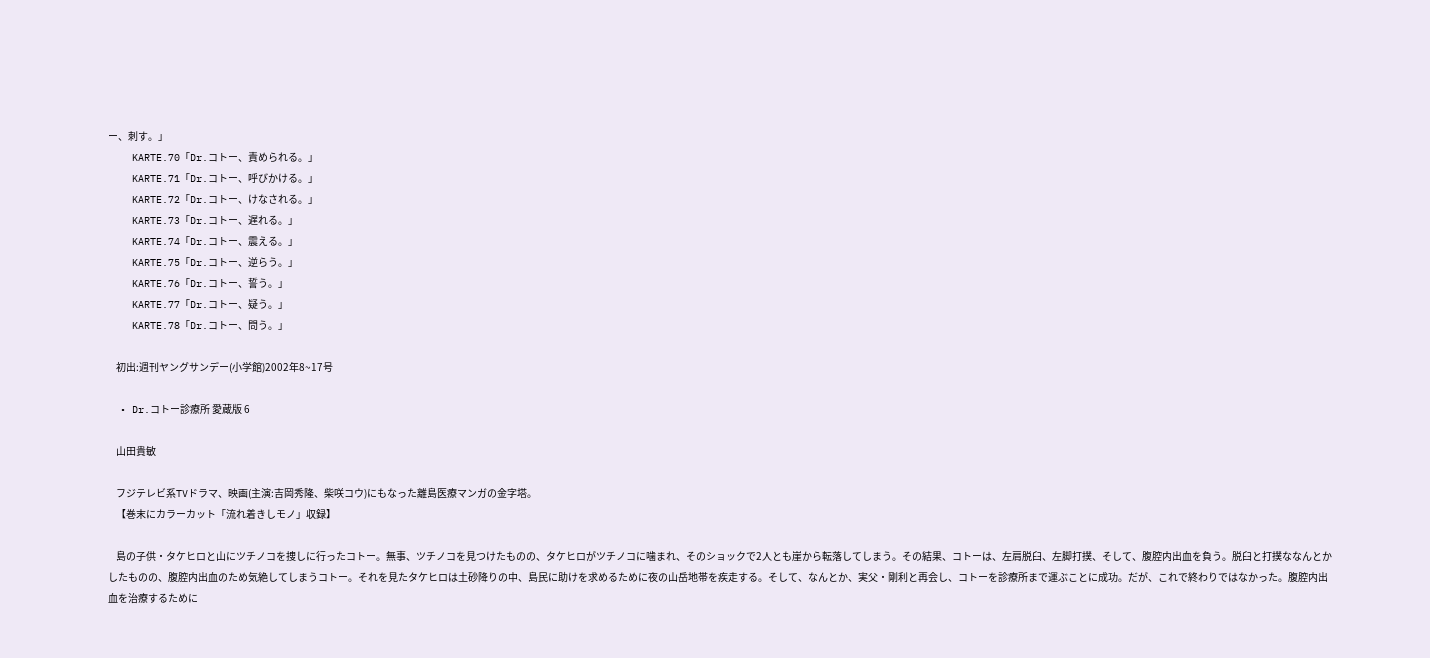ー、刺す。」
    KARTE.70「Dr.コトー、責められる。」
    KARTE.71「Dr.コトー、呼びかける。」
    KARTE.72「Dr.コトー、けなされる。」
    KARTE.73「Dr.コトー、遅れる。」
    KARTE.74「Dr.コトー、震える。」
    KARTE.75「Dr.コトー、逆らう。」
    KARTE.76「Dr.コトー、誓う。」
    KARTE.77「Dr.コトー、疑う。」
    KARTE.78「Dr.コトー、問う。」

    初出:週刊ヤングサンデー(小学館)2002年8~17号

  • Dr.コトー診療所 愛蔵版 6

    山田貴敏

    フジテレビ系TVドラマ、映画(主演:吉岡秀隆、柴咲コウ)にもなった離島医療マンガの金字塔。
    【巻末にカラーカット「流れ着きしモノ」収録】

    島の子供・タケヒロと山にツチノコを捜しに行ったコトー。無事、ツチノコを見つけたものの、タケヒロがツチノコに噛まれ、そのショックで2人とも崖から転落してしまう。その結果、コトーは、左肩脱臼、左脚打撲、そして、腹腔内出血を負う。脱臼と打撲ななんとかしたものの、腹腔内出血のため気絶してしまうコトー。それを見たタケヒロは土砂降りの中、島民に助けを求めるために夜の山岳地帯を疾走する。そして、なんとか、実父・剛利と再会し、コトーを診療所まで運ぶことに成功。だが、これで終わりではなかった。腹腔内出血を治療するために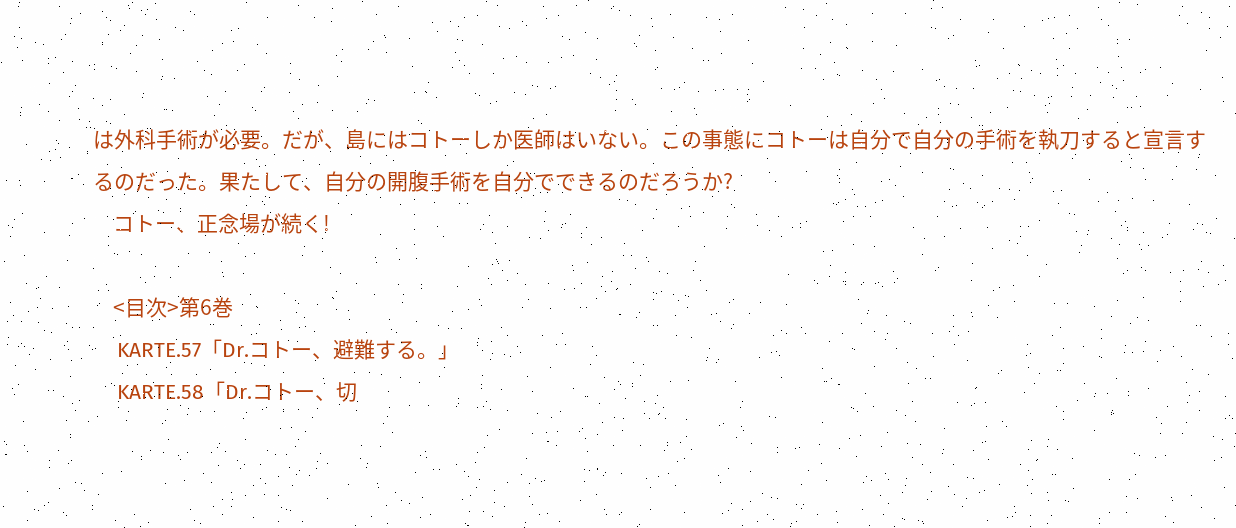は外科手術が必要。だが、島にはコトーしか医師はいない。この事態にコトーは自分で自分の手術を執刀すると宣言するのだった。果たして、自分の開腹手術を自分でできるのだろうか?
    コトー、正念場が続く!

    <目次>第6巻
    KARTE.57「Dr.コトー、避難する。」
    KARTE.58「Dr.コトー、切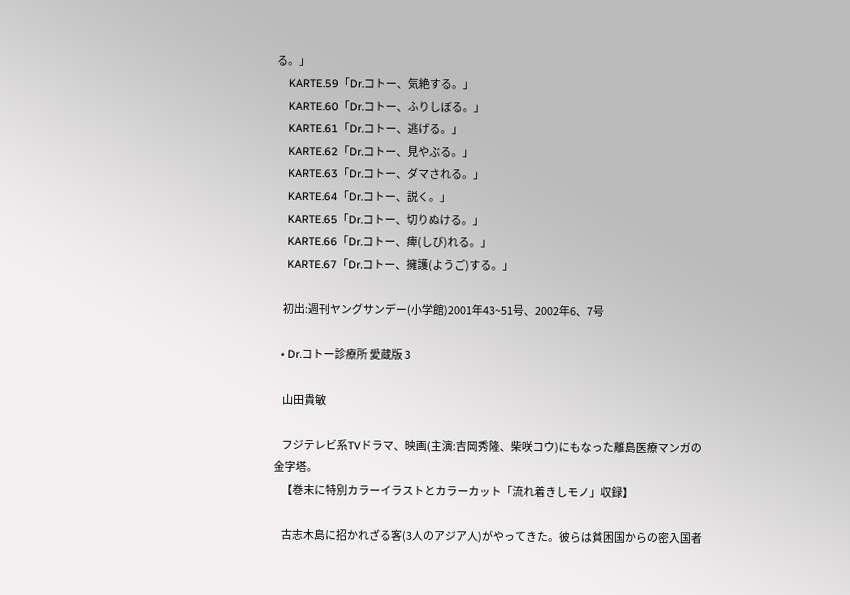る。」
    KARTE.59「Dr.コトー、気絶する。」
    KARTE.60「Dr.コトー、ふりしぼる。」
    KARTE.61「Dr.コトー、逃げる。」
    KARTE.62「Dr.コトー、見やぶる。」
    KARTE.63「Dr.コトー、ダマされる。」
    KARTE.64「Dr.コトー、説く。」
    KARTE.65「Dr.コトー、切りぬける。」
    KARTE.66「Dr.コトー、痺(しび)れる。」
    KARTE.67「Dr.コトー、擁護(ようご)する。」

    初出:週刊ヤングサンデー(小学館)2001年43~51号、2002年6、7号

  • Dr.コトー診療所 愛蔵版 3

    山田貴敏

    フジテレビ系TVドラマ、映画(主演:吉岡秀隆、柴咲コウ)にもなった離島医療マンガの金字塔。
    【巻末に特別カラーイラストとカラーカット「流れ着きしモノ」収録】

    古志木島に招かれざる客(3人のアジア人)がやってきた。彼らは貧困国からの密入国者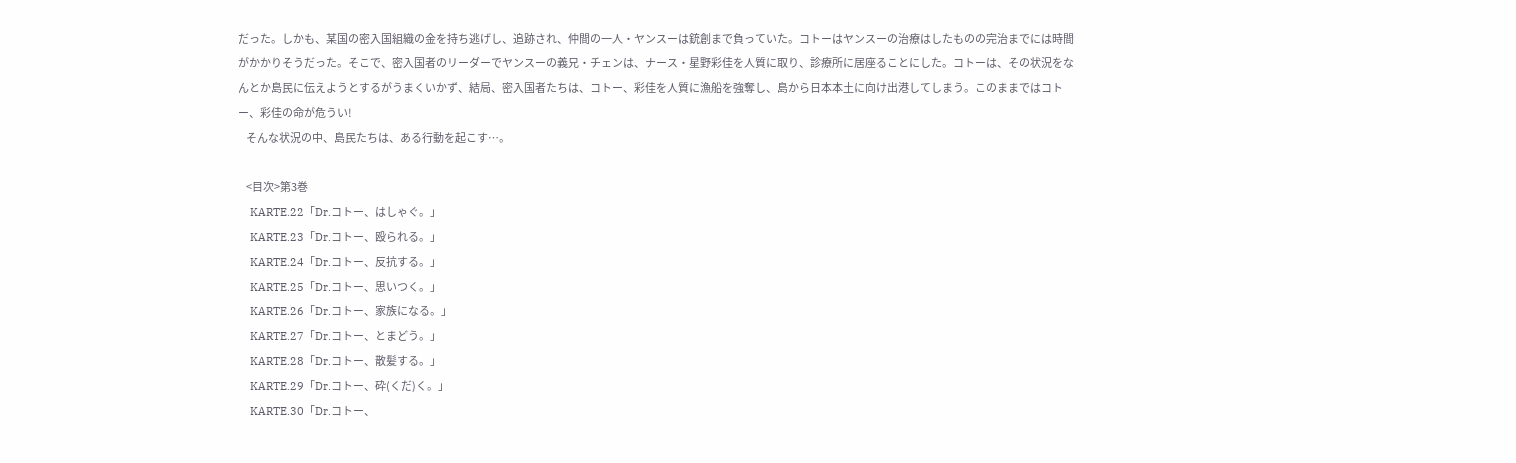だった。しかも、某国の密入国組織の金を持ち逃げし、追跡され、仲間の一人・ヤンスーは銃創まで負っていた。コトーはヤンスーの治療はしたものの完治までには時間がかかりそうだった。そこで、密入国者のリーダーでヤンスーの義兄・チェンは、ナース・星野彩佳を人質に取り、診療所に居座ることにした。コトーは、その状況をなんとか島民に伝えようとするがうまくいかず、結局、密入国者たちは、コトー、彩佳を人質に漁船を強奪し、島から日本本土に向け出港してしまう。このままではコトー、彩佳の命が危うい!
    そんな状況の中、島民たちは、ある行動を起こす…。

    <目次>第3巻
    KARTE.22「Dr.コトー、はしゃぐ。」
    KARTE.23「Dr.コトー、殴られる。」
    KARTE.24「Dr.コトー、反抗する。」
    KARTE.25「Dr.コトー、思いつく。」
    KARTE.26「Dr.コトー、家族になる。」
    KARTE.27「Dr.コトー、とまどう。」
    KARTE.28「Dr.コトー、散髪する。」
    KARTE.29「Dr.コトー、砕(くだ)く。」
    KARTE.30「Dr.コトー、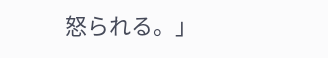怒られる。」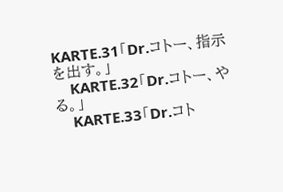KARTE.31「Dr.コトー、指示を出す。」
    KARTE.32「Dr.コトー、やる。」
    KARTE.33「Dr.コト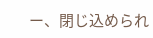ー、閉じ込められ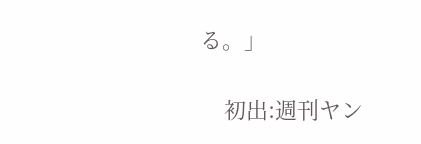る。」

    初出:週刊ヤン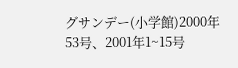グサンデー(小学館)2000年53号、2001年1~15号